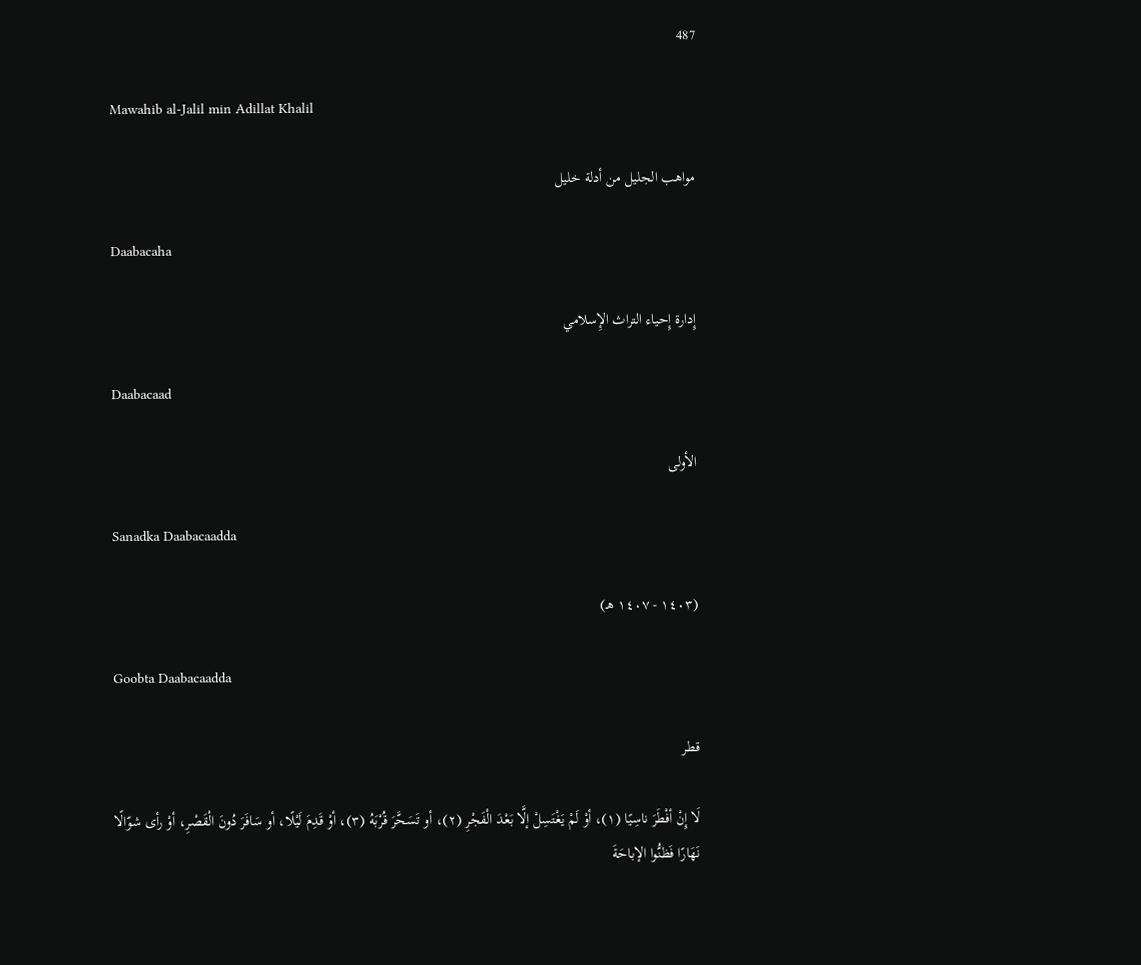487

Mawahib al-Jalil min Adillat Khalil

مواهب الجليل من أدلة خليل

Daabacaha

إِدارة إِحياء التراث الإِسلامي

Daabacaad

الأولى

Sanadka Daabacaadda

(١٤٠٣ - ١٤٠٧ هـ)

Goobta Daabacaadda

قطر

لَا إِنْ أفْطَرَ ناسِيًا (١)، أوْ لَمْ يَغْتَسِلْ إلَّا بَعْدَ الْفَجْرِ (٢)، أو تَسَحَّرَ قُرْبَهُ (٣)، أوْ قَدِمَ لَيْلًا، أو سَافَرَ دُونَ الْقَصْرِ، أوْ رأى شوّالًا نَهَارًا فَظنُّوا الإباحَةَ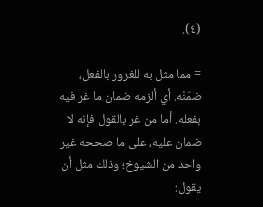(٤).

= مما مثل به للغرور بالفعل، ضمّنْه. أي ألزمه ضمان ما غر فيه بفعله. أما من غر بالقول فإنه لا ضمان عليه، على ما صححه غير واحد من الشيوخ؛ وذلك مثل أن يقول: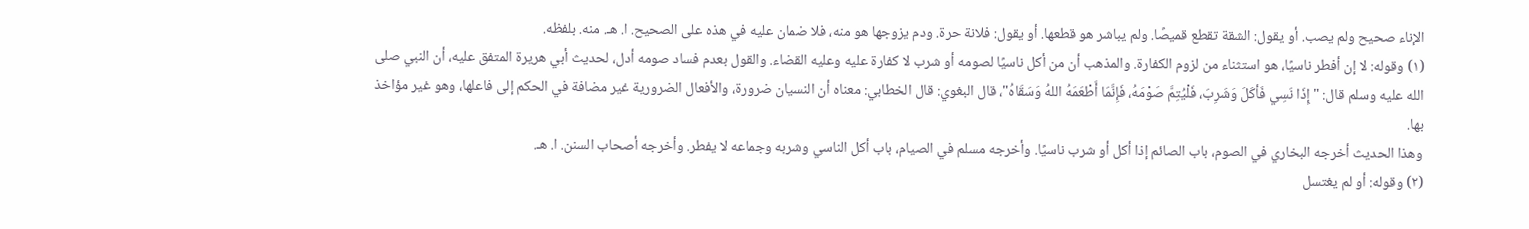الإناء صحيح ولم يصب. أو يقول: الشقة تقطع قميصًا. ولم يباشر هو قطعها. أو يقول: فلانة حرة. ودم يزوجها هو منه، فلا ضمان عليه في هذه على الصحيح. ا. هـ. منه. بلفظه.
(١) وقوله: لا إن أفطر ناسيًا، هو استثناء من لزوم الكفارة. والمذهب أن من أكل ناسيًا لصومه أو شرب لا كفارة عليه وعليه القضاء. والقول بعدم فساد صومه أدل، لحديث أبي هريرة المتفق عليه، أن النبي صلى الله عليه وسلم قال: "إِذَا نَسِي فَأكَلَ وَشَرِبَ، فَلْيُتِمَّ صَوْمَهُ، فَإِنَّمَا أَطْعَمَهُ اللهُ وَسَقَاهُ"، قال البغوي: قال الخطابي: معناه أن النسيان ضرورة، والأفعال الضرورية غير مضافة في الحكم إلى فاعلها، وهو غير مؤاخذ بها.
وهذا الحديث أخرجه البخاري في الصوم، باب الصائم إذا أكل أو شرب ناسيًا. وأخرجه مسلم في الصيام، باب أكل الناسي وشربه وجماعه لا يفطر. وأخرجه أصحاب السنن. ا. هـ.
(٢) وقوله: أو لم يغتسل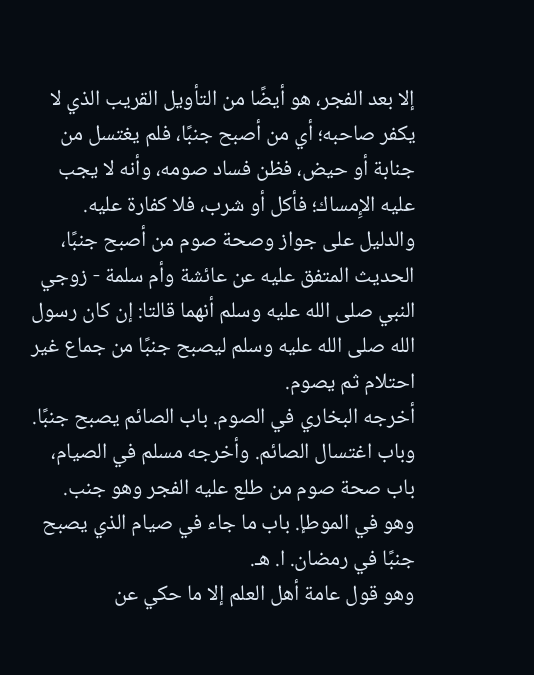إلا بعد الفجر، هو أيضًا من التأويل القريب الذي لا يكفر صاحبه؛ أي من أصبح جنبًا، فلم يغتسل من جنابة أو حيض، فظن فساد صومه، وأنه لا يجب عليه الإِمساك؛ فأكل أو شرب، فلا كفارة عليه.
والدليل على جواز وصحة صوم من أصبح جنبًا، الحديث المتفق عليه عن عائشة وأم سلمة - زوجي النبي صلى الله عليه وسلم أنهما قالتا: إن كان رسول الله صلى الله عليه وسلم ليصبح جنبًا من جماع غير احتلام ثم يصوم.
أخرجه البخاري في الصوم. باب الصائم يصبح جنبًا. وباب اغتسال الصائم. وأخرجه مسلم في الصيام، باب صحة صوم من طلع عليه الفجر وهو جنب. وهو في الموطإ. باب ما جاء في صيام الذي يصبح جنبًا في رمضان. ا. هـ.
وهو قول عامة أهل العلم إلا ما حكي عن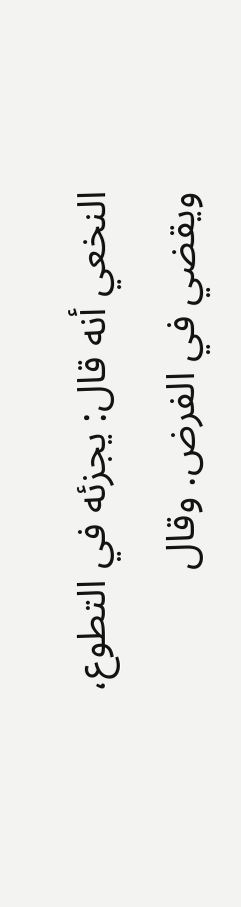النخعي أنه قال: يجزئه في التطوع، ويقضي في الفرض. وقال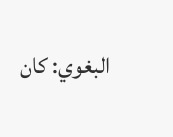البغوي: كان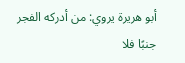أبو هريرة يروي: من أدركه الفجر جنبًا فلا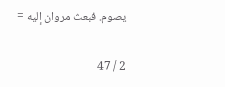يصوم. فبعث مروان إليه =

2 / 47